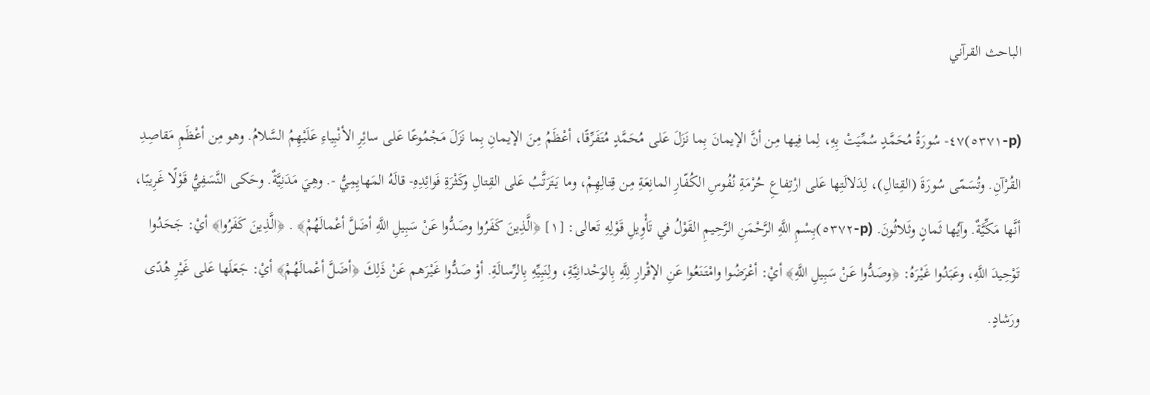الباحث القرآني

(p-٥٣٧١)٤٧- سُورَةُ مُحَمَّدٍ سُمِّيَتْ بِهِ، لِما فِيها مِن أنَّ الإيمانَ بِما نَزَلَ عَلى مُحَمَّدٍ مُتَفَرِّقًا، أعْظَمُ مِنَ الإيمانِ بِما نَزَلَ مَجْمُوعًا عَلى سائِرِ الأنْبِياءِ عَلَيْهِمُ السَّلامُ. وهو مِن أعْظَمِ مَقاصِدِ القُرْآنِ. وتُسَمّى سُورَةَ (القِتالِ)، لِدَلالَتِها عَلى ارْتِفاعِ حُرْمَةِ نُفُوسِ الكُفّارِ المانِعَةِ مِن قِتالِهِمْ، وما يَتَرَتَّبُ عَلى القِتالِ وكَثْرَةِ فَوائِدِهِ- قالَهُ المَهايِمِيُّ -. وهِيَ مَدَنِيَّةٌ. وحَكى النَّسَفِيُّ قَوْلًا غَرِيبًا، أنَّها مَكِّيَّةٌ. وآيُها ثَمانٍ وثَلاثُونَ. (p-٥٣٧٢)بِسْمِ اللَّهِ الرَّحْمَنِ الرَّحِيمِ القَوْلُ في تَأْوِيلِ قَوْلِهِ تَعالى: [١] ﴿الَّذِينَ كَفَرُوا وصَدُّوا عَنْ سَبِيلِ اللَّهِ أضَلَّ أعْمالَهُمْ﴾ . ﴿الَّذِينَ كَفَرُوا﴾ أيْ: جَحَدُوا تَوْحِيدَ اللَّهِ، وعَبَدُوا غَيْرَهُ: ﴿وصَدُّوا عَنْ سَبِيلِ اللَّهِ﴾ أيْ: أعْرَضُوا وامْتَنَعُوا عَنِ الإقْرارِ لِلَّهِ بِالوَحْدانِيَّةِ، ولِنَبِيِّهِ بِالرِّسالَةِ. أوْ صَدُّوا غَيْرَهم عَنْ ذَلِكَ ﴿أضَلَّ أعْمالَهُمْ﴾ أيْ: جَعَلَها عَلى غَيْرِ هُدًى ورَشادٍ.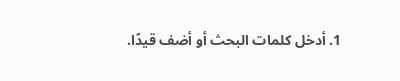1. أدخل كلمات البحث أو أضف قيدًا.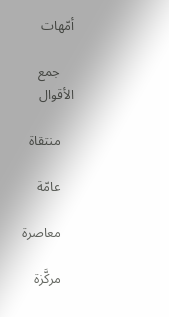أمّهات

    جمع الأقوال

    منتقاة

    عامّة

    معاصرة

    مركَّزة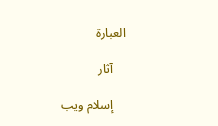العبارة

    آثار

    إسلام ويب